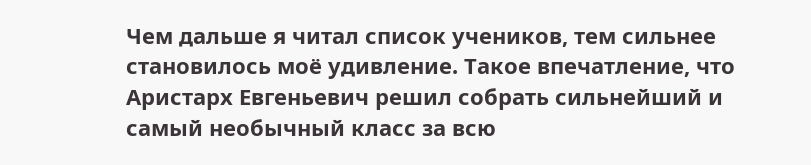Чем дальше я читал список учеников, тем сильнее становилось моё удивление. Такое впечатление, что Аристарх Евгеньевич решил собрать сильнейший и самый необычный класс за всю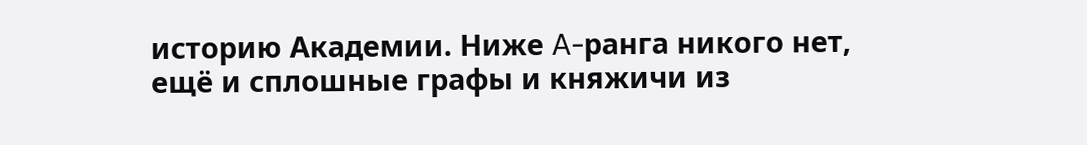историю Академии. Ниже A-ранга никого нет, ещё и сплошные графы и княжичи из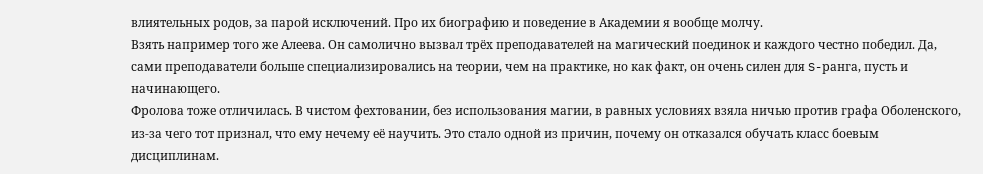влиятельных родов, за парой исключений. Про их биографию и поведение в Академии я вообще молчу.
Взять например того же Алеева. Он самолично вызвал трёх преподавателей на магический поединок и каждого честно победил. Да, сами преподаватели больше специализировались на теории, чем на практике, но как факт, он очень силен для S-ранга, пусть и начинающего.
Фролова тоже отличилась. В чистом фехтовании, без использования магии, в равных условиях взяла ничью против графа Оболенского, из-за чего тот признал, что ему нечему её научить. Это стало одной из причин, почему он отказался обучать класс боевым дисциплинам.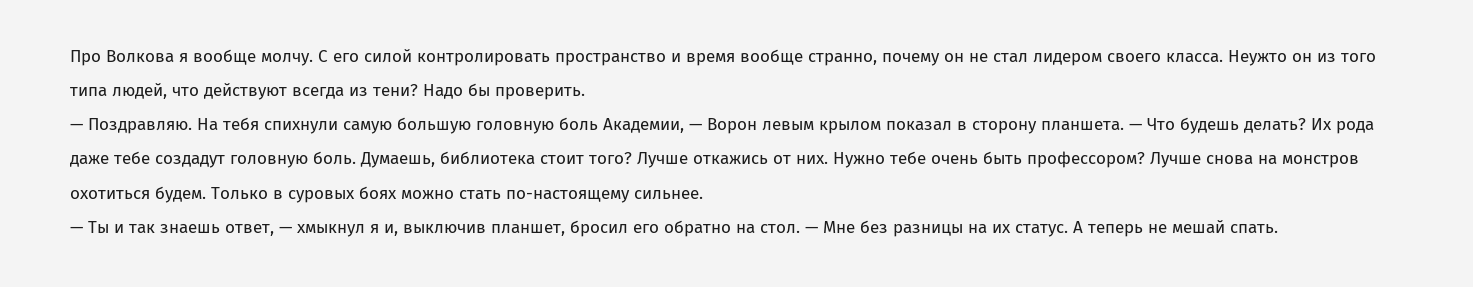Про Волкова я вообще молчу. С его силой контролировать пространство и время вообще странно, почему он не стал лидером своего класса. Неужто он из того типа людей, что действуют всегда из тени? Надо бы проверить.
— Поздравляю. На тебя спихнули самую большую головную боль Академии, — Ворон левым крылом показал в сторону планшета. — Что будешь делать? Их рода даже тебе создадут головную боль. Думаешь, библиотека стоит того? Лучше откажись от них. Нужно тебе очень быть профессором? Лучше снова на монстров охотиться будем. Только в суровых боях можно стать по-настоящему сильнее.
— Ты и так знаешь ответ, — хмыкнул я и, выключив планшет, бросил его обратно на стол. — Мне без разницы на их статус. А теперь не мешай спать.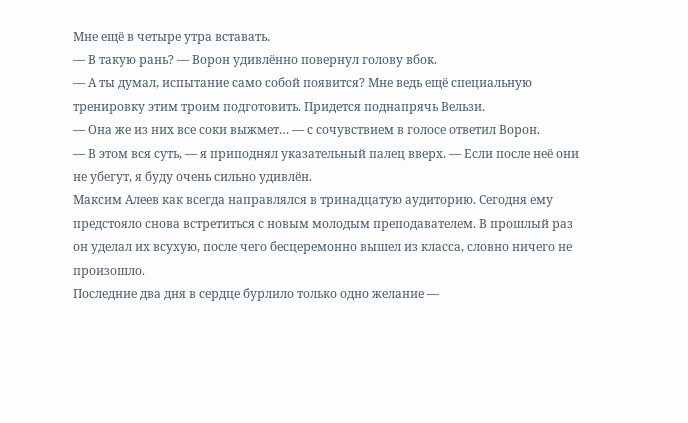Мне ещё в четыре утра вставать.
— В такую рань? — Ворон удивлённо повернул голову вбок.
— А ты думал, испытание само собой появится? Мне ведь ещё специальную тренировку этим троим подготовить. Придется поднапрячь Вельзи.
— Она же из них все соки выжмет… — с сочувствием в голосе ответил Ворон.
— В этом вся суть, — я приподнял указательный палец вверх. — Если после неё они не убегут, я буду очень сильно удивлён.
Максим Алеев как всегда направлялся в тринадцатую аудиторию. Сегодня ему предстояло снова встретиться с новым молодым преподавателем. В прошлый раз он уделал их всухую, после чего бесцеремонно вышел из класса, словно ничего не произошло.
Последние два дня в сердце бурлило только одно желание —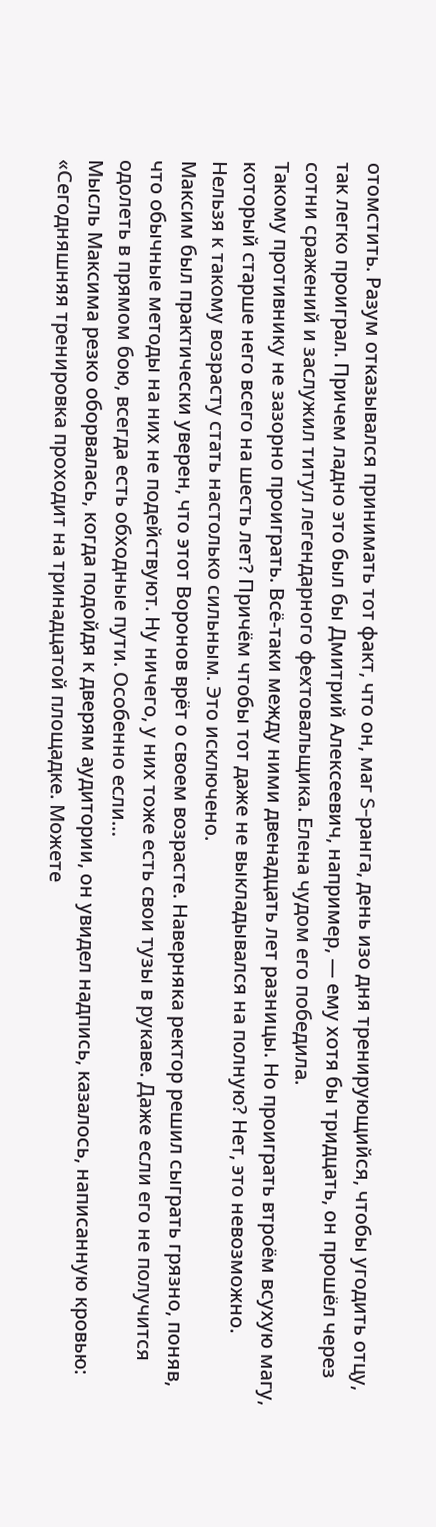отомстить. Разум отказывался принимать тот факт, что он, маг S-ранга, день изо дня тренирующийся, чтобы угодить отцу, так легко проиграл. Причем ладно это был бы Дмитрий Алексеевич, например, — ему хотя бы тридцать, он прошёл через сотни сражений и заслужил титул легендарного фехтовальщика. Елена чудом его победила.
Такому противнику не зазорно проиграть. Всё-таки между ними двенадцать лет разницы. Но проиграть втроём всухую магу, который старше него всего на шесть лет? Причём чтобы тот даже не выкладывался на полную? Нет, это невозможно. Нельзя к такому возрасту стать настолько сильным. Это исключено.
Максим был практически уверен, что этот Воронов врёт о своем возрасте. Наверняка ректор решил сыграть грязно, поняв, что обычные методы на них не подействуют. Ну ничего, у них тоже есть свои тузы в рукаве. Даже если его не получится одолеть в прямом бою, всегда есть обходные пути. Особенно если…
Мысль Максима резко оборвалась, когда подойдя к дверям аудитории, он увидел надпись, казалось, написанную кровью:
«Сегодняшняя тренировка проходит на тринадцатой площадке. Можете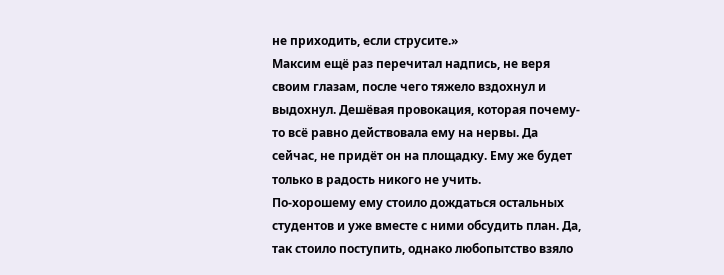не приходить, если струсите.»
Максим ещё раз перечитал надпись, не веря своим глазам, после чего тяжело вздохнул и выдохнул. Дешёвая провокация, которая почему-то всё равно действовала ему на нервы. Да сейчас, не придёт он на площадку. Ему же будет только в радость никого не учить.
По-хорошему ему стоило дождаться остальных студентов и уже вместе с ними обсудить план. Да, так стоило поступить, однако любопытство взяло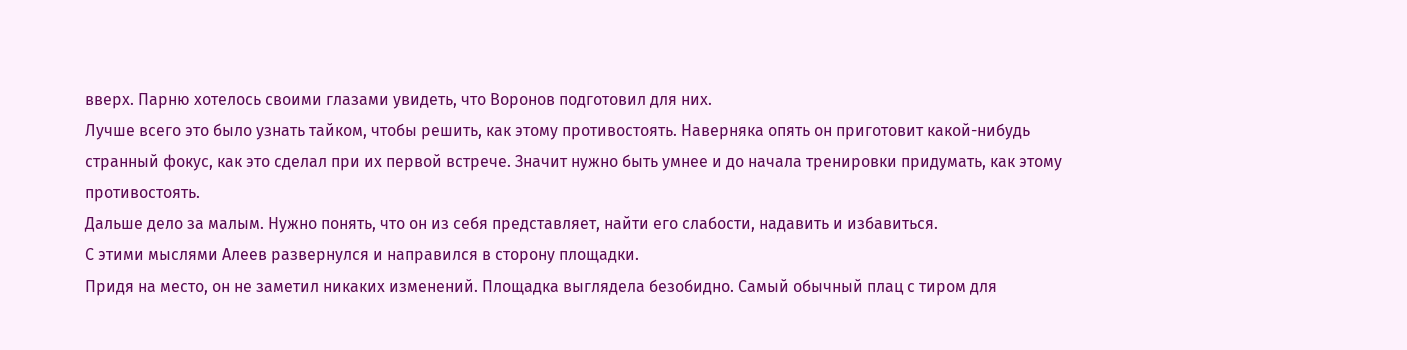вверх. Парню хотелось своими глазами увидеть, что Воронов подготовил для них.
Лучше всего это было узнать тайком, чтобы решить, как этому противостоять. Наверняка опять он приготовит какой-нибудь странный фокус, как это сделал при их первой встрече. Значит нужно быть умнее и до начала тренировки придумать, как этому противостоять.
Дальше дело за малым. Нужно понять, что он из себя представляет, найти его слабости, надавить и избавиться.
С этими мыслями Алеев развернулся и направился в сторону площадки.
Придя на место, он не заметил никаких изменений. Площадка выглядела безобидно. Самый обычный плац с тиром для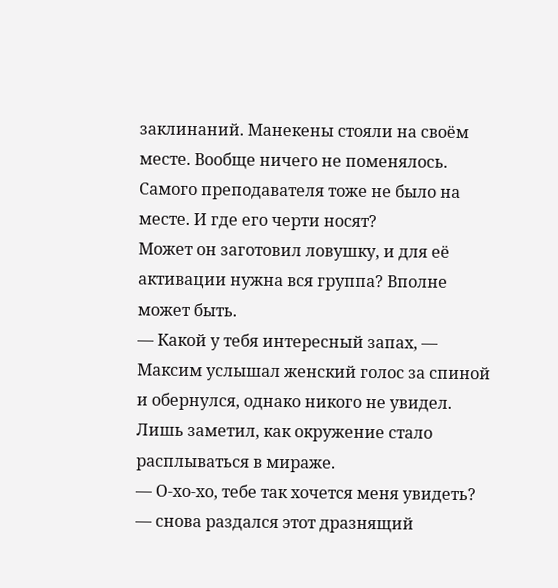заклинаний. Манекены стояли на своём месте. Вообще ничего не поменялось. Самого преподавателя тоже не было на месте. И где его черти носят?
Может он заготовил ловушку, и для её активации нужна вся группа? Вполне может быть.
— Какой у тебя интересный запах, — Максим услышал женский голос за спиной и обернулся, однако никого не увидел. Лишь заметил, как окружение стало расплываться в мираже.
— О-хо-хо, тебе так хочется меня увидеть? — снова раздался этот дразнящий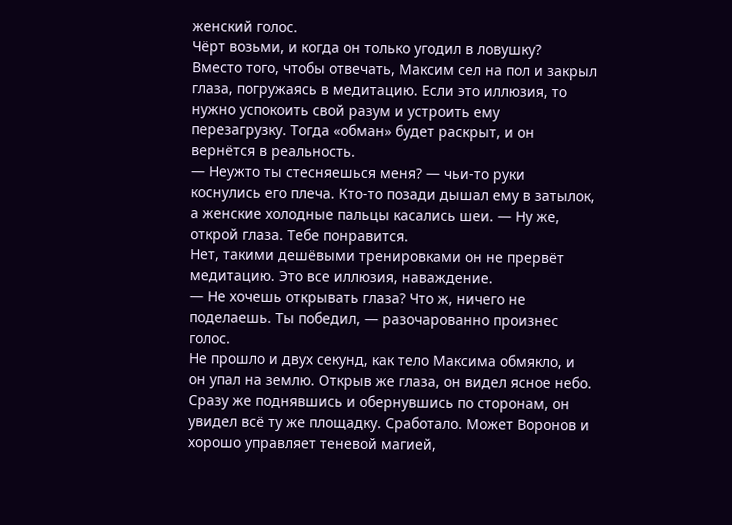женский голос.
Чёрт возьми, и когда он только угодил в ловушку?
Вместо того, чтобы отвечать, Максим сел на пол и закрыл глаза, погружаясь в медитацию. Если это иллюзия, то нужно успокоить свой разум и устроить ему перезагрузку. Тогда «обман» будет раскрыт, и он вернётся в реальность.
— Неужто ты стесняешься меня? — чьи-то руки коснулись его плеча. Кто-то позади дышал ему в затылок, а женские холодные пальцы касались шеи. — Ну же, открой глаза. Тебе понравится.
Нет, такими дешёвыми тренировками он не прервёт медитацию. Это все иллюзия, наваждение.
— Не хочешь открывать глаза? Что ж, ничего не поделаешь. Ты победил, — разочарованно произнес голос.
Не прошло и двух секунд, как тело Максима обмякло, и он упал на землю. Открыв же глаза, он видел ясное небо. Сразу же поднявшись и обернувшись по сторонам, он увидел всё ту же площадку. Сработало. Может Воронов и хорошо управляет теневой магией,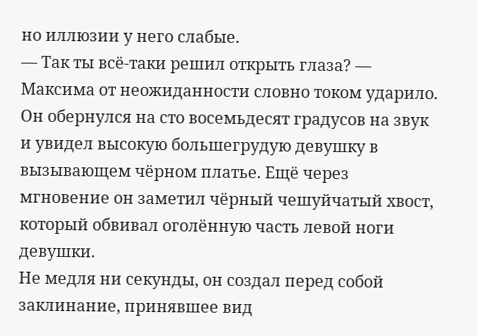но иллюзии у него слабые.
— Так ты всё-таки решил открыть глаза? — Максима от неожиданности словно током ударило.
Он обернулся на сто восемьдесят градусов на звук и увидел высокую большегрудую девушку в вызывающем чёрном платье. Ещё через мгновение он заметил чёрный чешуйчатый хвост, который обвивал оголённую часть левой ноги девушки.
Не медля ни секунды, он создал перед собой заклинание, принявшее вид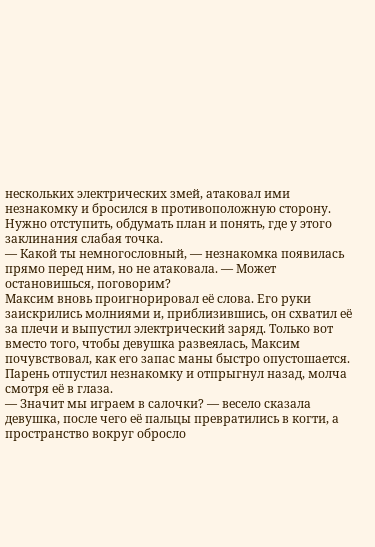нескольких электрических змей, атаковал ими незнакомку и бросился в противоположную сторону. Нужно отступить, обдумать план и понять, где у этого заклинания слабая точка.
— Какой ты немногословный, — незнакомка появилась прямо перед ним, но не атаковала. — Может остановишься, поговорим?
Максим вновь проигнорировал её слова. Его руки заискрились молниями и, приблизившись, он схватил её за плечи и выпустил электрический заряд. Только вот вместо того, чтобы девушка развеялась, Максим почувствовал, как его запас маны быстро опустошается.
Парень отпустил незнакомку и отпрыгнул назад, молча смотря её в глаза.
— Значит мы играем в салочки? — весело сказала девушка, после чего её пальцы превратились в когти, а пространство вокруг обросло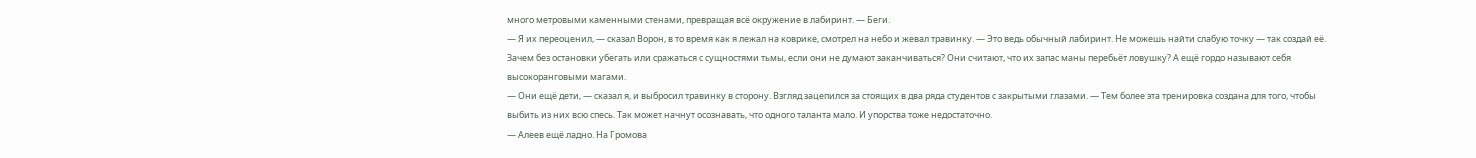много метровыми каменными стенами, превращая всё окружение в лабиринт. — Беги.
— Я их переоценил, — сказал Ворон, в то время как я лежал на коврике, смотрел на небо и жевал травинку. — Это ведь обычный лабиринт. Не можешь найти слабую точку — так создай её. Зачем без остановки убегать или сражаться с сущностями тьмы, если они не думают заканчиваться? Они считают, что их запас маны перебьёт ловушку? А ещё гордо называют себя высокоранговыми магами.
— Они ещё дети, — сказал я, и выбросил травинку в сторону. Взгляд зацепился за стоящих в два ряда студентов с закрытыми глазами. — Тем более эта тренировка создана для того, чтобы выбить из них всю спесь. Так может начнут осознавать, что одного таланта мало. И упорства тоже недостаточно.
— Алеев ещё ладно. На Громова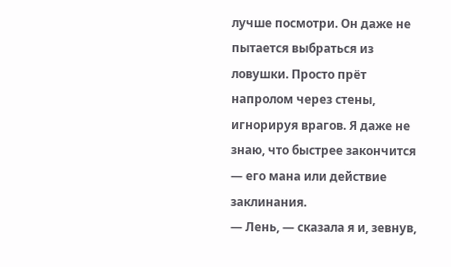лучше посмотри. Он даже не пытается выбраться из ловушки. Просто прёт напролом через стены, игнорируя врагов. Я даже не знаю, что быстрее закончится — его мана или действие заклинания.
— Лень, — сказала я и, зевнув,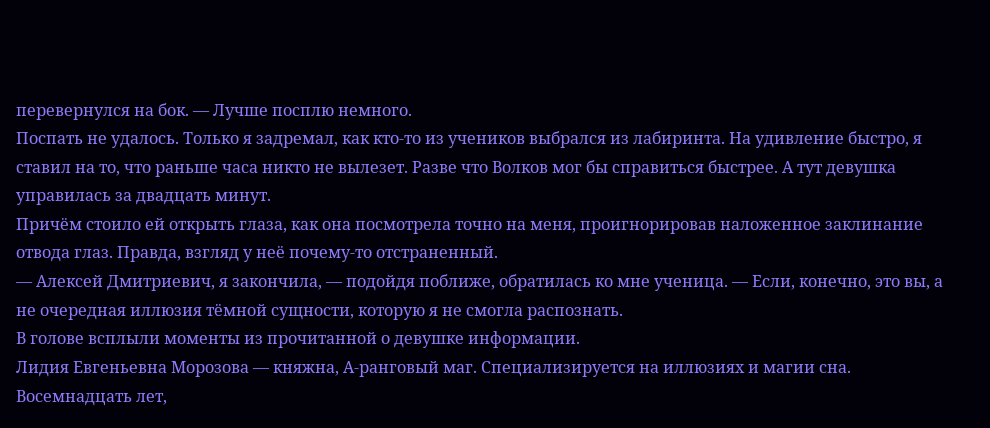перевернулся на бок. — Лучше посплю немного.
Поспать не удалось. Только я задремал, как кто-то из учеников выбрался из лабиринта. На удивление быстро, я ставил на то, что раньше часа никто не вылезет. Разве что Волков мог бы справиться быстрее. А тут девушка управилась за двадцать минут.
Причём стоило ей открыть глаза, как она посмотрела точно на меня, проигнорировав наложенное заклинание отвода глаз. Правда, взгляд у неё почему-то отстраненный.
— Алексей Дмитриевич, я закончила, — подойдя поближе, обратилась ко мне ученица. — Если, конечно, это вы, а не очередная иллюзия тёмной сущности, которую я не смогла распознать.
В голове всплыли моменты из прочитанной о девушке информации.
Лидия Евгеньевна Морозова — княжна, А-ранговый маг. Специализируется на иллюзиях и магии сна. Восемнадцать лет,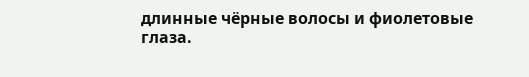длинные чёрные волосы и фиолетовые глаза.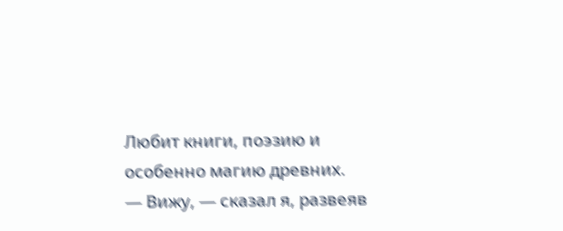Любит книги, поэзию и особенно магию древних.
— Вижу, — сказал я, развеяв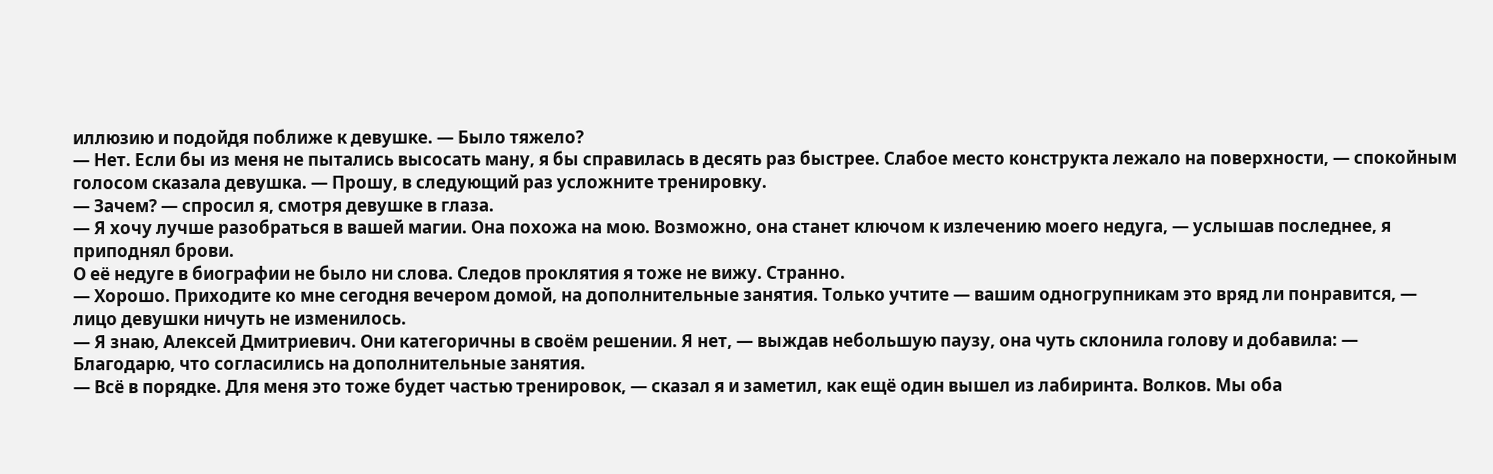иллюзию и подойдя поближе к девушке. — Было тяжело?
— Нет. Если бы из меня не пытались высосать ману, я бы справилась в десять раз быстрее. Слабое место конструкта лежало на поверхности, — спокойным голосом сказала девушка. — Прошу, в следующий раз усложните тренировку.
— Зачем? — спросил я, смотря девушке в глаза.
— Я хочу лучше разобраться в вашей магии. Она похожа на мою. Возможно, она станет ключом к излечению моего недуга, — услышав последнее, я приподнял брови.
О её недуге в биографии не было ни слова. Следов проклятия я тоже не вижу. Странно.
— Хорошо. Приходите ко мне сегодня вечером домой, на дополнительные занятия. Только учтите — вашим одногрупникам это вряд ли понравится, — лицо девушки ничуть не изменилось.
— Я знаю, Алексей Дмитриевич. Они категоричны в своём решении. Я нет, — выждав небольшую паузу, она чуть склонила голову и добавила: — Благодарю, что согласились на дополнительные занятия.
— Всё в порядке. Для меня это тоже будет частью тренировок, — сказал я и заметил, как ещё один вышел из лабиринта. Волков. Мы оба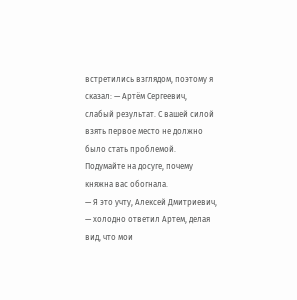встретились взглядом, поэтому я сказал: — Артём Сергеевич, слабый результат. С вашей силой взять первое место не должно было стать проблемой. Подумайте на досуге, почему княжна вас обогнала.
— Я это учту, Алексей Дмитриевич, — холодно ответил Артем, делая вид, что мои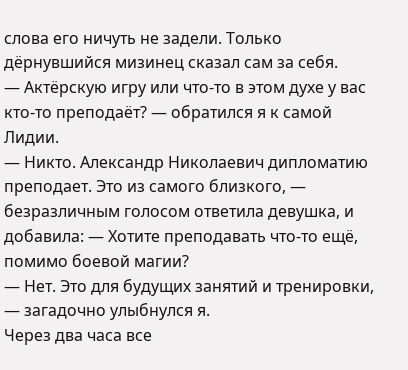слова его ничуть не задели. Только дёрнувшийся мизинец сказал сам за себя.
— Актёрскую игру или что-то в этом духе у вас кто-то преподаёт? — обратился я к самой Лидии.
— Никто. Александр Николаевич дипломатию преподает. Это из самого близкого, — безразличным голосом ответила девушка, и добавила: — Хотите преподавать что-то ещё, помимо боевой магии?
— Нет. Это для будущих занятий и тренировки, — загадочно улыбнулся я.
Через два часа все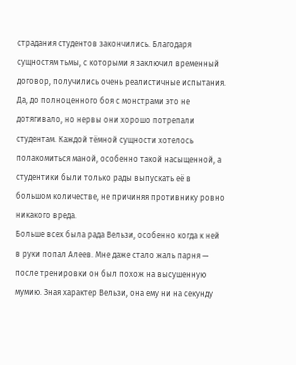страдания студентов закончились. Благодаря сущностям тьмы, с которыми я заключил временный договор, получились очень реалистичные испытания. Да, до полноценного боя с монстрами это не дотягивало, но нервы они хорошо потрепали студентам. Каждой тёмной сущности хотелось полакомиться маной, особенно такой насыщенной, а студентики были только рады выпускать её в большом количестве, не причиняя противнику ровно никакого вреда.
Больше всех была рада Вельзи, особенно когда к ней в руки попал Алеев. Мне даже стало жаль парня — после тренировки он был похож на высушенную мумию. Зная характер Вельзи, она ему ни на секунду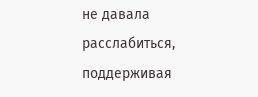не давала расслабиться, поддерживая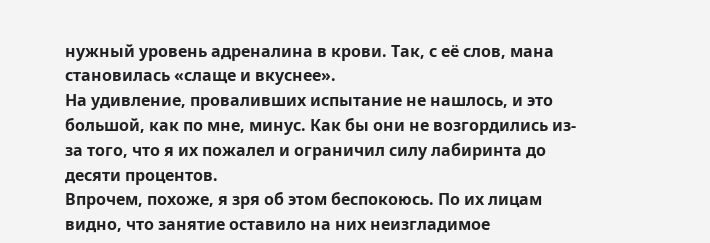нужный уровень адреналина в крови. Так, с её слов, мана становилась «слаще и вкуснее».
На удивление, проваливших испытание не нашлось, и это большой, как по мне, минус. Как бы они не возгордились из-за того, что я их пожалел и ограничил силу лабиринта до десяти процентов.
Впрочем, похоже, я зря об этом беспокоюсь. По их лицам видно, что занятие оставило на них неизгладимое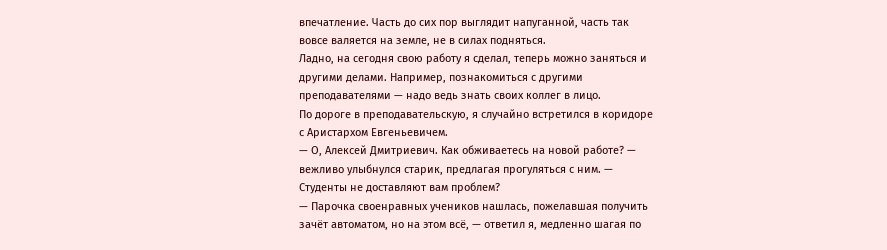впечатление. Часть до сих пор выглядит напуганной, часть так вовсе валяется на земле, не в силах подняться.
Ладно, на сегодня свою работу я сделал, теперь можно заняться и другими делами. Например, познакомиться с другими преподавателями — надо ведь знать своих коллег в лицо.
По дороге в преподавательскую, я случайно встретился в коридоре с Аристархом Евгеньевичем.
— О, Алексей Дмитриевич. Как обживаетесь на новой работе? — вежливо улыбнулся старик, предлагая прогуляться с ним. — Студенты не доставляют вам проблем?
— Парочка своенравных учеников нашлась, пожелавшая получить зачёт автоматом, но на этом всё, — ответил я, медленно шагая по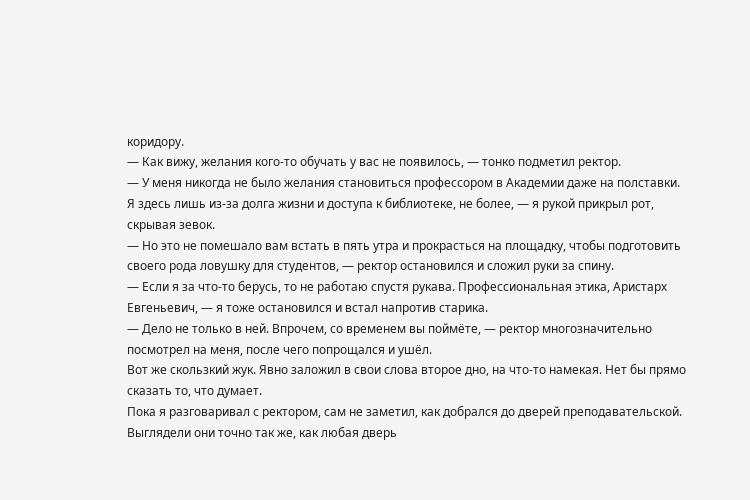коридору.
— Как вижу, желания кого-то обучать у вас не появилось, — тонко подметил ректор.
— У меня никогда не было желания становиться профессором в Академии даже на полставки. Я здесь лишь из-за долга жизни и доступа к библиотеке, не более, — я рукой прикрыл рот, скрывая зевок.
— Но это не помешало вам встать в пять утра и прокрасться на площадку, чтобы подготовить своего рода ловушку для студентов, — ректор остановился и сложил руки за спину.
— Если я за что-то берусь, то не работаю спустя рукава. Профессиональная этика, Аристарх Евгеньевич, — я тоже остановился и встал напротив старика.
— Дело не только в ней. Впрочем, со временем вы поймёте, — ректор многозначительно посмотрел на меня, после чего попрощался и ушёл.
Вот же скользкий жук. Явно заложил в свои слова второе дно, на что-то намекая. Нет бы прямо сказать то, что думает.
Пока я разговаривал с ректором, сам не заметил, как добрался до дверей преподавательской. Выглядели они точно так же, как любая дверь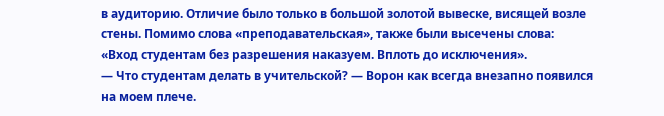в аудиторию. Отличие было только в большой золотой вывеске, висящей возле стены. Помимо слова «преподавательская», также были высечены слова:
«Вход студентам без разрешения наказуем. Вплоть до исключения».
— Что студентам делать в учительской? — Ворон как всегда внезапно появился на моем плече.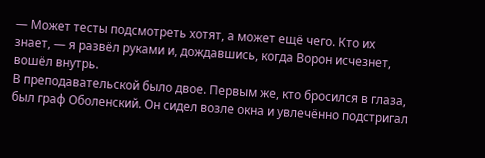— Может тесты подсмотреть хотят, а может ещё чего. Кто их знает, — я развёл руками и, дождавшись, когда Ворон исчезнет, вошёл внутрь.
В преподавательской было двое. Первым же, кто бросился в глаза, был граф Оболенский. Он сидел возле окна и увлечённо подстригал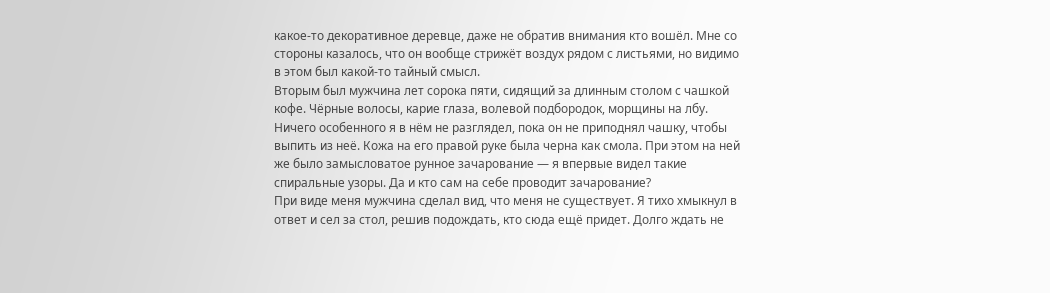какое-то декоративное деревце, даже не обратив внимания кто вошёл. Мне со стороны казалось, что он вообще стрижёт воздух рядом с листьями, но видимо в этом был какой-то тайный смысл.
Вторым был мужчина лет сорока пяти, сидящий за длинным столом с чашкой кофе. Чёрные волосы, карие глаза, волевой подбородок, морщины на лбу. Ничего особенного я в нём не разглядел, пока он не приподнял чашку, чтобы выпить из неё. Кожа на его правой руке была черна как смола. При этом на ней же было замысловатое рунное зачарование — я впервые видел такие спиральные узоры. Да и кто сам на себе проводит зачарование?
При виде меня мужчина сделал вид, что меня не существует. Я тихо хмыкнул в ответ и сел за стол, решив подождать, кто сюда ещё придет. Долго ждать не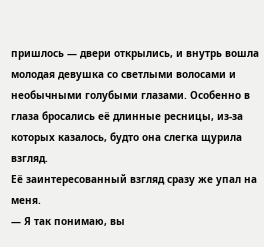пришлось — двери открылись, и внутрь вошла молодая девушка со светлыми волосами и необычными голубыми глазами. Особенно в глаза бросались её длинные ресницы, из-за которых казалось, будто она слегка щурила взгляд.
Её заинтересованный взгляд сразу же упал на меня.
— Я так понимаю, вы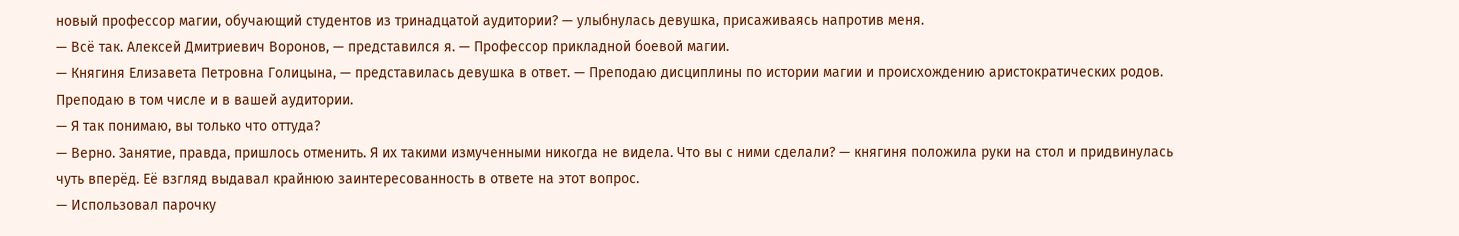новый профессор магии, обучающий студентов из тринадцатой аудитории? — улыбнулась девушка, присаживаясь напротив меня.
— Всё так. Алексей Дмитриевич Воронов, — представился я. — Профессор прикладной боевой магии.
— Княгиня Елизавета Петровна Голицына, — представилась девушка в ответ. — Преподаю дисциплины по истории магии и происхождению аристократических родов. Преподаю в том числе и в вашей аудитории.
— Я так понимаю, вы только что оттуда?
— Верно. Занятие, правда, пришлось отменить. Я их такими измученными никогда не видела. Что вы с ними сделали? — княгиня положила руки на стол и придвинулась чуть вперёд. Её взгляд выдавал крайнюю заинтересованность в ответе на этот вопрос.
— Использовал парочку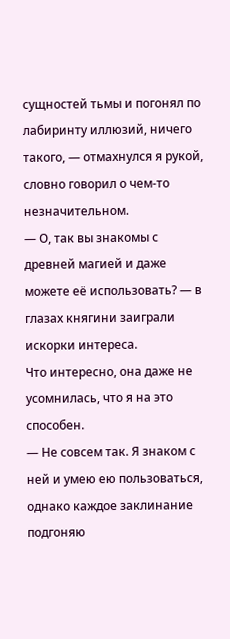сущностей тьмы и погонял по лабиринту иллюзий, ничего такого, — отмахнулся я рукой, словно говорил о чем-то незначительном.
— О, так вы знакомы с древней магией и даже можете её использовать? — в глазах княгини заиграли искорки интереса.
Что интересно, она даже не усомнилась, что я на это способен.
— Не совсем так. Я знаком с ней и умею ею пользоваться, однако каждое заклинание подгоняю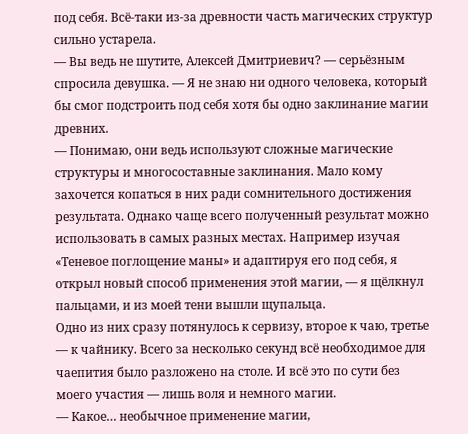под себя. Всё-таки из-за древности часть магических структур сильно устарела.
— Вы ведь не шутите, Алексей Дмитриевич? — серьёзным спросила девушка. — Я не знаю ни одного человека, который бы смог подстроить под себя хотя бы одно заклинание магии древних.
— Понимаю, они ведь используют сложные магические структуры и многосоставные заклинания. Мало кому захочется копаться в них ради сомнительного достижения результата. Однако чаще всего полученный результат можно использовать в самых разных местах. Например изучая «Теневое поглощение маны» и адаптируя его под себя, я открыл новый способ применения этой магии, — я щёлкнул пальцами, и из моей тени вышли щупальца.
Одно из них сразу потянулось к сервизу, второе к чаю, третье — к чайнику. Всего за несколько секунд всё необходимое для чаепития было разложено на столе. И всё это по сути без моего участия — лишь воля и немного магии.
— Какое… необычное применение магии,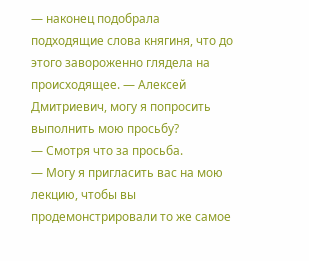— наконец подобрала подходящие слова княгиня, что до этого завороженно глядела на происходящее. — Алексей Дмитриевич, могу я попросить выполнить мою просьбу?
— Смотря что за просьба.
— Могу я пригласить вас на мою лекцию, чтобы вы продемонстрировали то же самое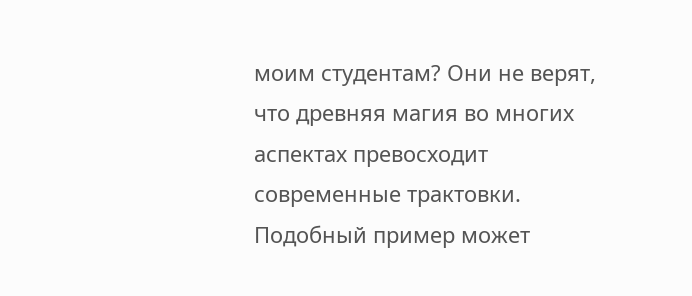моим студентам? Они не верят, что древняя магия во многих аспектах превосходит современные трактовки. Подобный пример может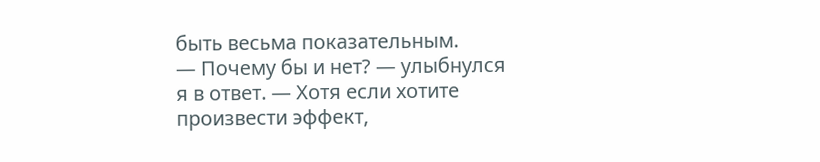быть весьма показательным.
— Почему бы и нет? — улыбнулся я в ответ. — Хотя если хотите произвести эффект,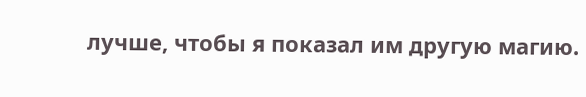лучше, чтобы я показал им другую магию.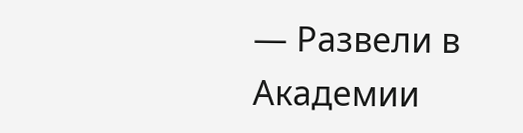— Развели в Академии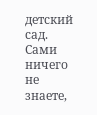детский сад. Сами ничего не знаете,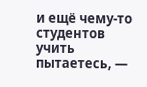и ещё чему-то студентов учить пытаетесь, —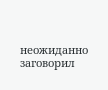неожиданно заговорил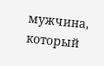мужчина, который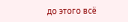до этого всё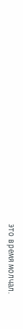это время молчал.